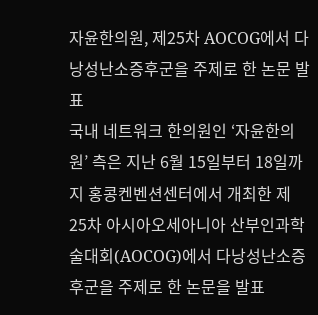자윤한의원, 제25차 AOCOG에서 다낭성난소증후군을 주제로 한 논문 발표
국내 네트워크 한의원인 ‘자윤한의원’ 측은 지난 6월 15일부터 18일까지 홍콩켄벤션센터에서 개최한 제 25차 아시아오세아니아 산부인과학술대회(AOCOG)에서 다낭성난소증후군을 주제로 한 논문을 발표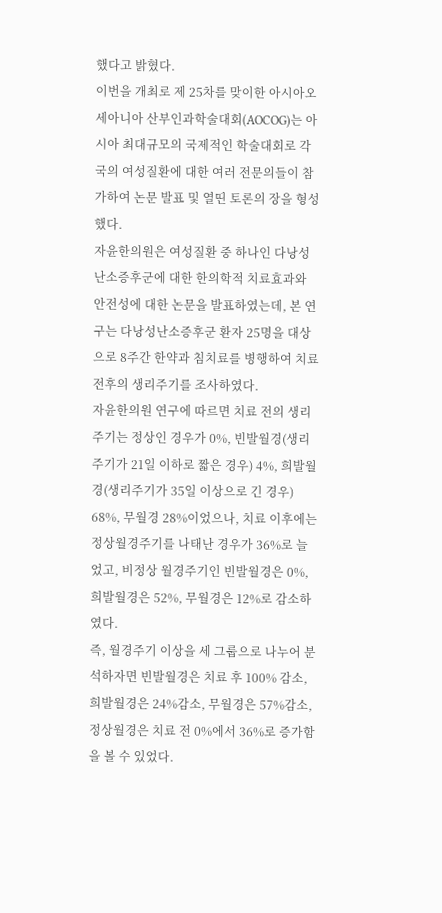했다고 밝혔다.
이번을 개최로 제 25차를 맞이한 아시아오세아니아 산부인과학술대회(AOCOG)는 아시아 최대규모의 국제적인 학술대회로 각국의 여성질환에 대한 여러 전문의들이 참가하여 논문 발표 및 열띤 토론의 장을 형성했다.
자윤한의원은 여성질환 중 하나인 다낭성난소증후군에 대한 한의학적 치료효과와 안전성에 대한 논문을 발표하였는데, 본 연구는 다낭성난소증후군 환자 25명을 대상으로 8주간 한약과 침치료를 병행하여 치료 전후의 생리주기를 조사하였다.
자윤한의원 연구에 따르면 치료 전의 생리주기는 정상인 경우가 0%, 빈발월경(생리주기가 21일 이하로 짧은 경우) 4%, 희발월경(생리주기가 35일 이상으로 긴 경우) 68%, 무월경 28%이었으나, 치료 이후에는 정상월경주기를 나태난 경우가 36%로 늘었고, 비정상 월경주기인 빈발월경은 0%, 희발월경은 52%, 무월경은 12%로 감소하였다.
즉, 월경주기 이상을 세 그룹으로 나누어 분석하자면 빈발월경은 치료 후 100% 감소, 희발월경은 24%감소, 무월경은 57%감소, 정상월경은 치료 전 0%에서 36%로 증가함을 볼 수 있었다.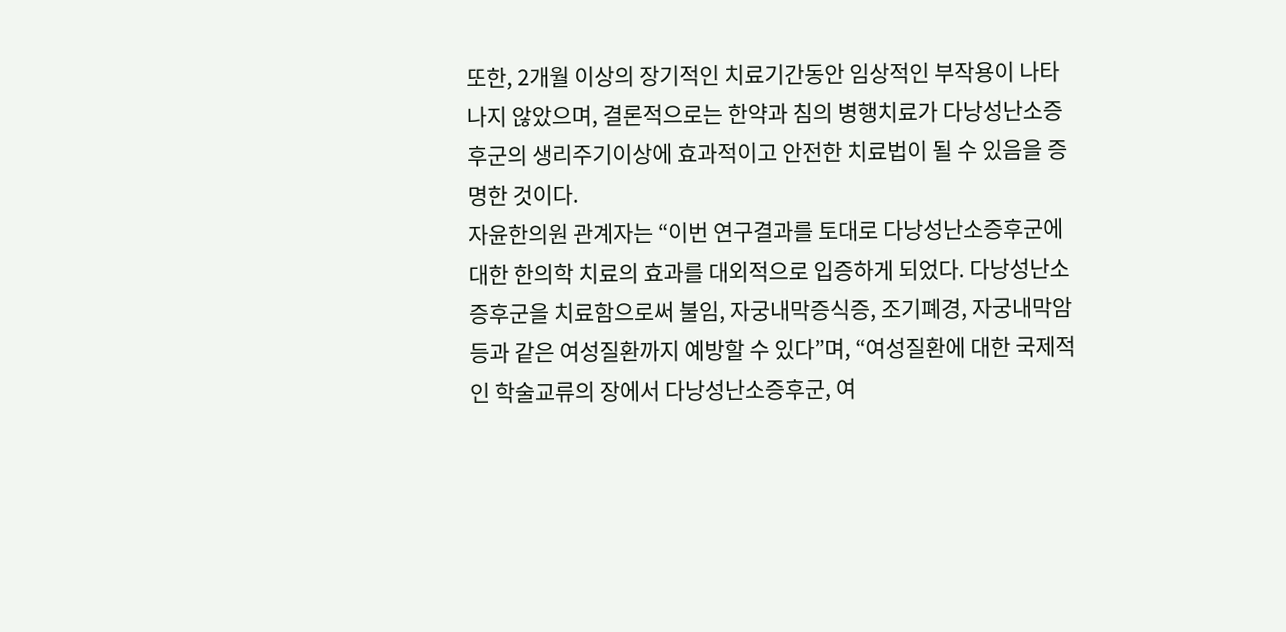또한, 2개월 이상의 장기적인 치료기간동안 임상적인 부작용이 나타나지 않았으며, 결론적으로는 한약과 침의 병행치료가 다낭성난소증후군의 생리주기이상에 효과적이고 안전한 치료법이 될 수 있음을 증명한 것이다.
자윤한의원 관계자는 “이번 연구결과를 토대로 다낭성난소증후군에 대한 한의학 치료의 효과를 대외적으로 입증하게 되었다. 다낭성난소증후군을 치료함으로써 불임, 자궁내막증식증, 조기폐경, 자궁내막암 등과 같은 여성질환까지 예방할 수 있다”며, “여성질환에 대한 국제적인 학술교류의 장에서 다낭성난소증후군, 여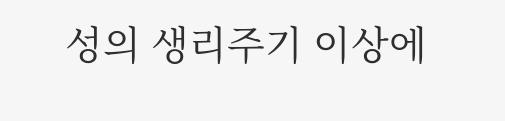성의 생리주기 이상에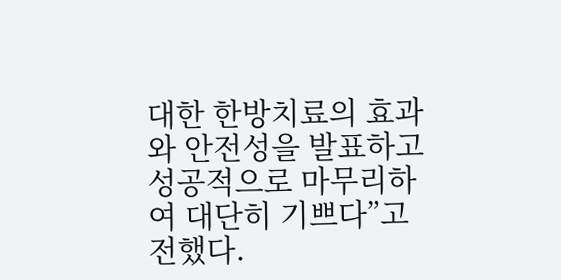대한 한방치료의 효과와 안전성을 발표하고 성공적으로 마무리하여 대단히 기쁘다”고 전했다.